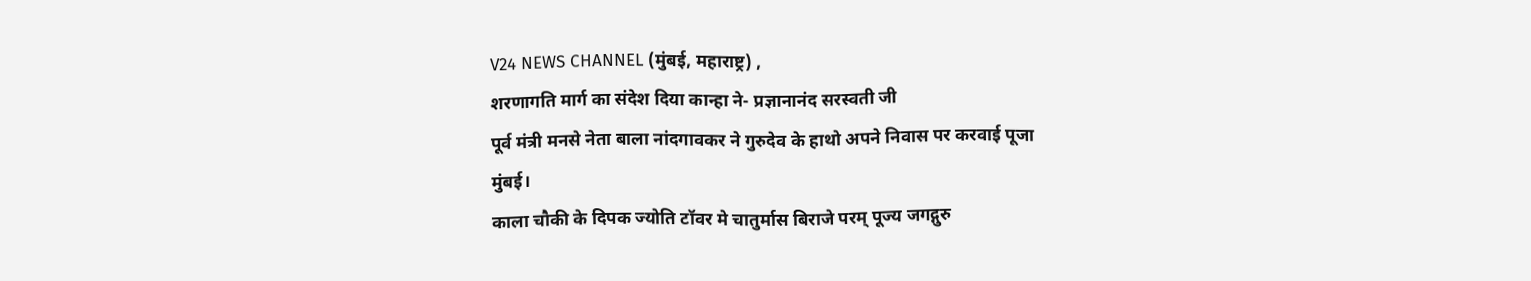V24 NEWS CHANNEL (मुंबई, महाराष्ट्र) ,
शरणागति मार्ग का संदेश दिया कान्हा ने- प्रज्ञानानंद सरस्वती जी
पूर्व मंत्री मनसे नेता बाला नांदगावकर ने गुरुदेव के हाथो अपने निवास पर करवाई पूजा
मुंबई।
काला चौकी के दिपक ज्योति टॉवर मे चातुर्मास बिराजे परम् पूज्य जगद्गुरु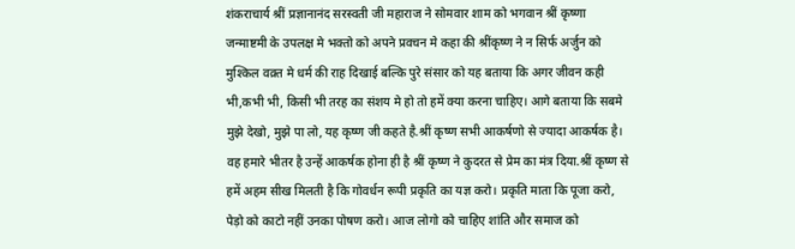शंकराचार्य श्रीं प्रज्ञानानंद सरस्वती जी महाराज ने सोमवार शाम को भगवान श्रीं कृष्णा जन्माष्टमी के उपलक्ष मे भक्तो को अपने प्रवचन मे कहा की श्रींकृष्ण ने न सिर्फ अर्जुन को मुश्किल वक़्त मे धर्म की राह दिखाई बल्कि पुरे संसार को यह बताया कि अगर जीवन कही भी,कभी भी, किसी भी तरह का संशय मे हो तो हमें क्या करना चाहिए। आगे बताया कि सबमे मुझे देखो, मुझे पा लो, यह कृष्ण जी कहते है.श्रीं कृष्ण सभी आकर्षणो से ज्यादा आकर्षक है। वह हमारे भीतर है उन्हें आकर्षक होना ही है श्रीं कृष्ण ने कुदरत से प्रेम का मंत्र दिया.श्रीं कृष्ण से हमें अहम सीख मिलती है कि गोवर्धन रूपी प्रकृति का यज्ञ करो। प्रकृति माता कि पूजा करो, पेड़ो को काटो नहीं उनका पोषण करो। आज लोगो को चाहिए शांति और समाज को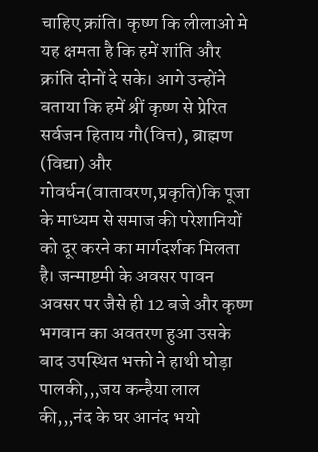चाहिए क्रांति। कृष्ण कि लीलाओ मे यह क्षमता है कि हमें शांति और क्रांति दोनों दे सके। आगे उन्होंने बताया कि हमें श्रीं कृष्ण से प्रेरित सर्वजन हिताय गौ(वित्त), ब्राह्मण (विद्या) और गोवर्धन(वातावरण,प्रकृति)कि पूजा के माध्यम से समाज की परेशानियों को दूर करने का मार्गदर्शक मिलता है। जन्माष्टमी के अवसर पावन अवसर पर जैसे ही 12 बजे और कृष्ण भगवान का अवतरण हुआ उसके बाद उपस्थित भक्तो ने हाथी घोड़ा पालकी,,,जय कन्हैया लाल की,,,नंद के घर आनंद भयो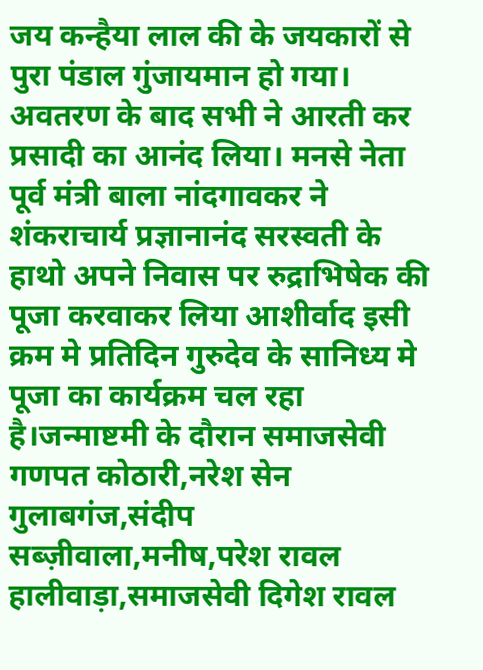जय कन्हैया लाल की के जयकारों से पुरा पंडाल गुंजायमान हो गया। अवतरण के बाद सभी ने आरती कर प्रसादी का आनंद लिया। मनसे नेता पूर्व मंत्री बाला नांदगावकर ने शंकराचार्य प्रज्ञानानंद सरस्वती के हाथो अपने निवास पर रुद्राभिषेक की पूजा करवाकर लिया आशीर्वाद इसी क्रम मे प्रतिदिन गुरुदेव के सानिध्य मे पूजा का कार्यक्रम चल रहा है।जन्माष्टमी के दौरान समाजसेवी गणपत कोठारी,नरेश सेन गुलाबगंज,संदीप सब्ज़ीवाला,मनीष,परेश रावल हालीवाड़ा,समाजसेवी दिगेश रावल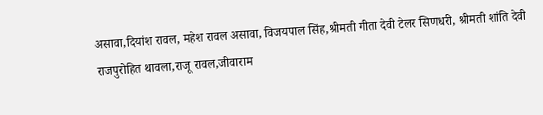असावा,दियांश रावल, महेश रावल असावा, विजयपाल सिंह,श्रीमती गीता देवी टेलर सिणधरी, श्रीमती शांति देवी राजपुरोहित थावला,राजू रावल,जीवाराम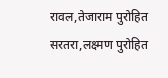रावल,तेजाराम पुरोहित सरतरा,लक्ष्मण पुरोहित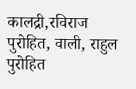कालद्री,रविराज पुरोहित, वाली, राहुल पुरोहित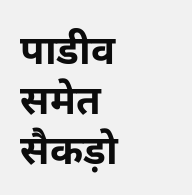पाडीव समेत सैकड़ो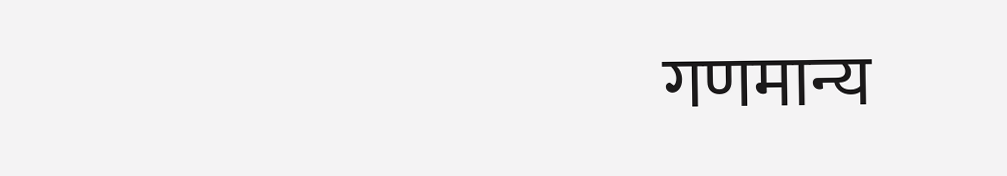गणमान्य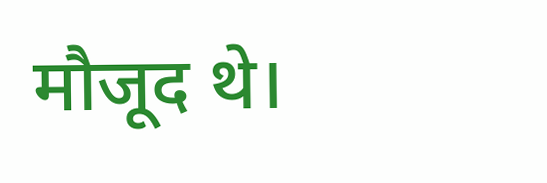मौजूद थे।